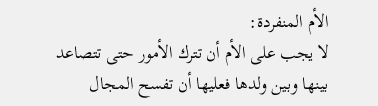الأم المنفردة:
لا يجب على الأم أن تترك الأمور حتى تتصاعد بينها وبين ولدها فعليها أن تفسح المجال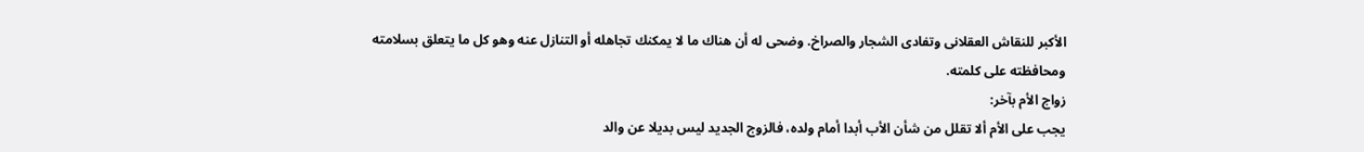الأكبر للنقاش العقلانى وتفادى الشجار والصراخ. وضحى له أن هناك ما لا يمكنك تجاهله أو التنازل عنه وهو كل ما يتعلق بسلامته ومحافظته على كلمته.
زواج الأم بآخر:
يجب على الأم ألا تقلل من شأن الأب أبدا أمام ولده، فالزوج الجديد ليس بديلا عن والد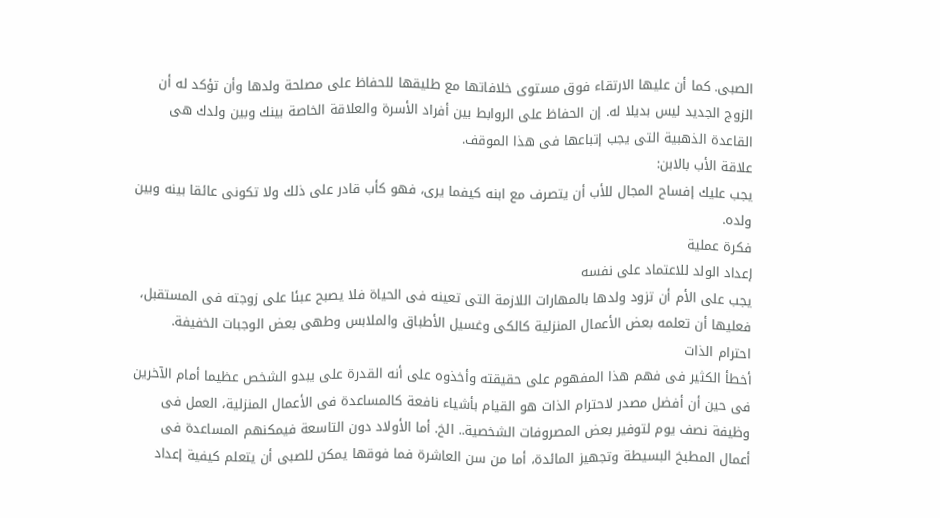الصبى. كما أن عليها الارتقاء فوق مستوى خلافاتها مع طليقها للحفاظ على مصلحة ولدها وأن تؤكد له أن الزوج الجديد ليس بديلا له. إن الحفاظ على الروابط بين أفراد الأسرة والعلاقة الخاصة بينك وبين ولدك هى القاعدة الذهبية التى يجب إتباعها فى هذا الموقف.
علاقة الأب بالابن:
يجب عليك إفساح المجال للأب أن يتصرف مع ابنه كيفما يرى، فهو كأب قادر على ذلك ولا تكونى عائقا بينه وبين ولده.
فكرة عملية
إعداد الولد للاعتماد على نفسه
يجب على الأم أن تزود ولدها بالمهارات اللازمة التى تعينه فى الحياة فلا يصبح عبئا على زوجته فى المستقبل، فعليها أن تعلمه بعض الأعمال المنزلية كالكى وغسيل الأطباق والملابس وطهى بعض الوجبات الخفيفة.
احترام الذات
أخطأ الكثير فى فهم هذا المفهوم على حقيقته وأخذوه على أنه القدرة على يبدو الشخص عظيما أمام الآخرين فى حين أن أفضل مصدر لاحترام الذات هو القيام بأشياء نافعة كالمساعدة فى الأعمال المنزلية، العمل فى وظيفة نصف يوم لتوفير بعض المصروفات الشخصية.. الخ. أما الأولاد دون التاسعة فيمكنهم المساعدة فى أعمال المطبخ البسيطة وتجهيز المائدة، أما من سن العاشرة فما فوقها يمكن للصبى أن يتعلم كيفية إعداد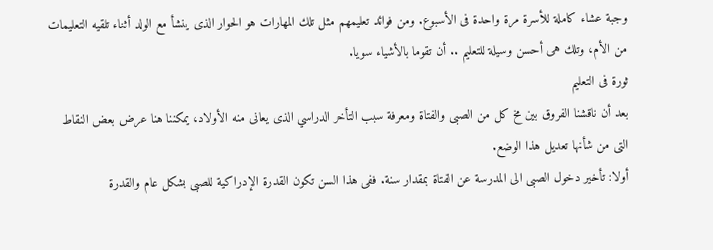وجبة عشاء كاملة للأسرة مرة واحدة فى الأسبوع. ومن فوائد تعليمهم مثل تلك المهارات هو الحوار الذى ينشأ مع الولد أثناء تلقيه التعليمات من الأم، وتلك هى أحسن وسيلة للتعليم .. أن تقوما بالأشياء سويا.
ثورة فى التعليم
بعد أن ناقشنا الفروق بين مخ كل من الصبى والفتاة ومعرفة سبب التأخر الدراسي الذى يعانى منه الأولاد، يمكننا هنا عرض بعض النقاط التى من شأنها تعديل هذا الوضع.
أولا: تأخير دخول الصبى الى المدرسة عن الفتاة بمقدار سنة. ففى هذا السن تكون القدرة الإدراكية للصبى بشكل عام والقدرة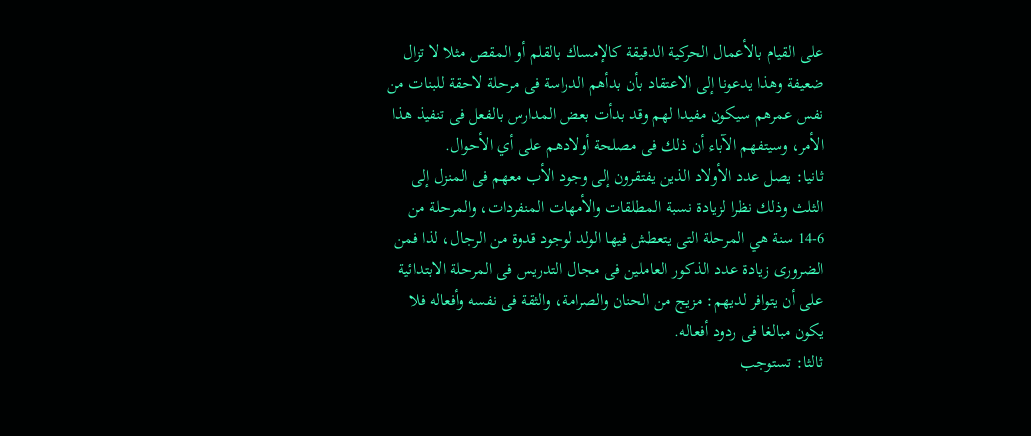على القيام بالأعمال الحركية الدقيقة كالإمساك بالقلم أو المقص مثلا لا تزال ضعيفة وهذا يدعونا إلى الاعتقاد بأن بدأهم الدراسة فى مرحلة لاحقة للبنات من نفس عمرهم سيكون مفيدا لهم وقد بدأت بعض المدارس بالفعل فى تنفيذ هذا الأمر، وسيتفهم الآباء أن ذلك فى مصلحة أولادهم على أي الأحوال.
ثانيا: يصل عدد الأولاد الذين يفتقرون إلى وجود الأب معهم فى المنزل إلى الثلث وذلك نظرا لزيادة نسبة المطلقات والأمهات المنفردات، والمرحلة من 6-14 سنة هي المرحلة التى يتعطش فيها الولد لوجود قدوة من الرجال، لذا فمن الضرورى زيادة عدد الذكور العاملين فى مجال التدريس فى المرحلة الابتدائية على أن يتوافر لديهم: مزيج من الحنان والصرامة، والثقة فى نفسه وأفعاله فلا يكون مبالغا فى ردود أفعاله.
ثالثا: تستوجب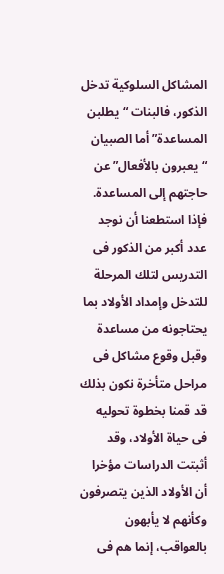المشاكل السلوكية تدخل الذكور، فالبنات “يطلبن المساعدة” أما الصبيان “يعبرون بالأفعال”عن حاجتهم إلى المساعدة. فإذا استطعنا أن نوجد عدد أكبر من الذكور فى التدريس لتلك المرحلة للتدخل وإمداد الأولاد بما يحتاجونه من مساعدة وقبل وقوع مشاكل فى مراحل متأخرة نكون بذلك قد قمنا بخطوة تحوليه فى حياة الأولاد، وقد أثبتت الدراسات مؤخرا أن الأولاد الذين يتصرفون وكأنهم لا يأبهون بالعواقب، إنما هم فى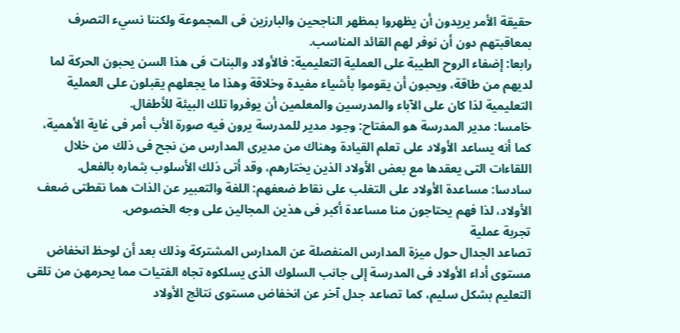حقيقة الأمر يريدون أن يظهروا بمظهر الناجحين والبارزين فى المجموعة ولكننا نسيء التصرف بمعاقبتهم دون أن نوفر لهم القائد المناسب.
رابعا: إضفاء الروح الطيبة على العملية التعليمية: فالأولاد والبنات فى هذا السن يحبون الحركة لما لديهم من طاقة، ويحبون أن يقوموا بأشياء مفيدة وخلاقة وهذا ما يجعلهم يقبلون على العملية التعليمية لذا كان على الآباء والمدرسين والمعلمين أن يوفروا تلك البيئة للأطفال.
خامسا: مدير المدرسة هو المفتاح: وجود مدير للمدرسة يرون فيه صورة الأب أمر فى غاية الأهمية، كما أنه يساعد الأولاد على تعلم القيادة وهناك من مديرى المدارس من نجح فى ذلك من خلال اللقاءات التى يعقدها مع بعض الأولاد الذين يختارهم، وقد أتى ذلك الأسلوب بثماره بالفعل.
سادسا: مساعدة الأولاد على التغلب على نقاط ضعفهم: اللغة والتعبير عن الذات هما نقطتى ضعف الأولاد، لذا فهم يحتاجون منا مساعدة أكبر فى هذين المجالين على وجه الخصوص.
تجربة عملية
تصاعد الجدال حول ميزة المدارس المنفصلة عن المدارس المشتركة وذلك بعد أن لوحظ انخفاض مستوى أداء الأولاد فى المدرسة إلى جانب السلوك الذى يسلكوه تجاه الفتيات مما يحرمهن من تلقى التعليم بشكل سليم، كما تصاعد جدل آخر عن انخفاض مستوى نتائج الأولاد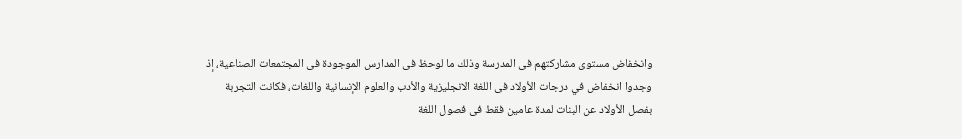وانخفاض مستوى مشاركتهم فى المدرسة وذلك ما لوحظ فى المدارس الموجودة فى المجتمعات الصناعية، إذ وجدوا انخفاض في درجات الأولاد فى اللغة الانجليزية والأدب والعلوم الإنسانية واللغات، فكانت التجربة بفصل الأولاد عن البنات لمدة عامين فقط فى فصول اللغة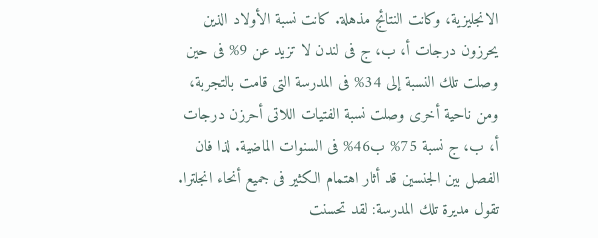الانجليزية، وكانت النتائج مذهلة. كانت نسبة الأولاد الذين يحرزون درجات أ، ب، ج فى لندن لا تزيد عن 9% فى حين وصلت تلك النسبة إلى 34% فى المدرسة التى قامت بالتجربة، ومن ناحية أخرى وصلت نسبة الفتيات اللاتى أحرزن درجات أ، ب، ج نسبة 75% ب46% فى السنوات الماضية. لذا فان الفصل بين الجنسين قد أثار اهتمام الكثير فى جميع أنحاء انجلترا.
تقول مديرة تلك المدرسة: لقد تحسنت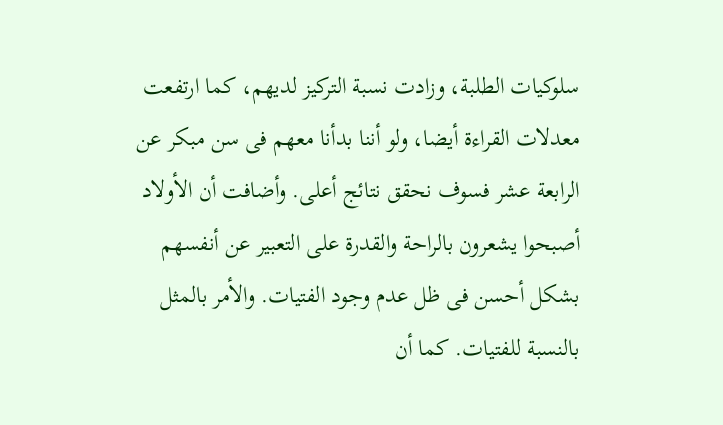سلوكيات الطلبة، وزادت نسبة التركيز لديهم، كما ارتفعت معدلات القراءة أيضا، ولو أننا بدأنا معهم فى سن مبكر عن الرابعة عشر فسوف نحقق نتائج أعلى. وأضافت أن الأولاد أصبحوا يشعرون بالراحة والقدرة على التعبير عن أنفسهم بشكل أحسن فى ظل عدم وجود الفتيات. والأمر بالمثل بالنسبة للفتيات. كما أن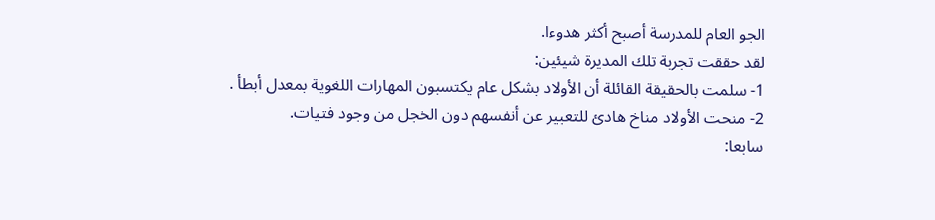الجو العام للمدرسة أصبح أكثر هدوءا.
لقد حققت تجربة تلك المديرة شيئين:
1- سلمت بالحقيقة القائلة أن الأولاد بشكل عام يكتسبون المهارات اللغوية بمعدل أبطأ .
2- منحت الأولاد مناخ هادئ للتعبير عن أنفسهم دون الخجل من وجود فتيات.
سابعا: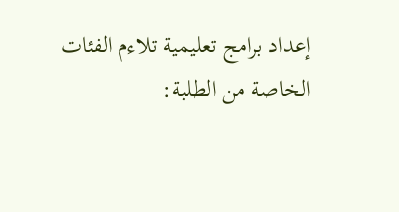إعداد برامج تعليمية تلاءم الفئات الخاصة من الطلبة: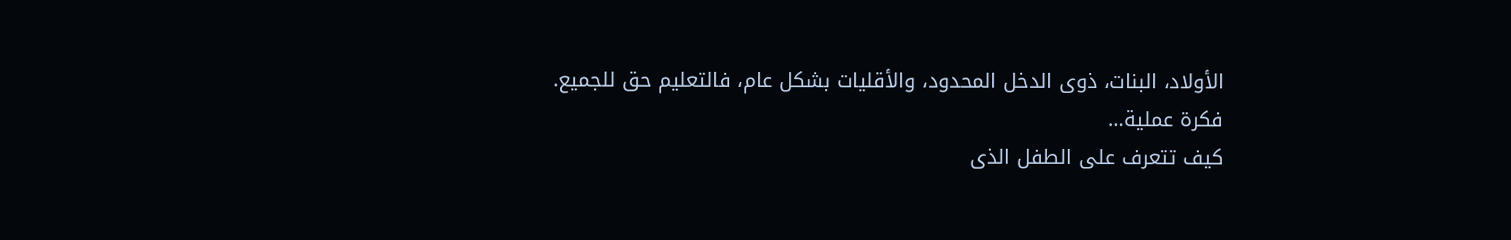الأولاد، البنات، ذوى الدخل المحدود، والأقليات بشكل عام، فالتعليم حق للجميع.
فكرة عملية…
كيف تتعرف على الطفل الذى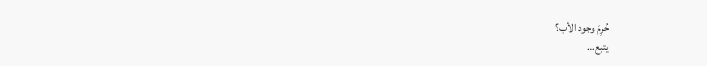حُرِمَ وجود الأب؟
يتبع…